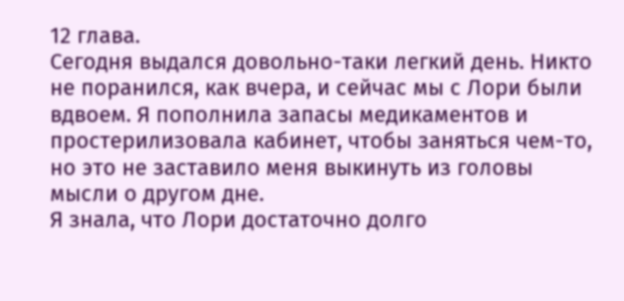12 глава.
Сегодня выдался довольно-таки легкий день. Никто не поранился, как вчера, и сейчас мы с Лори были вдвоем. Я пополнила запасы медикаментов и простерилизовала кабинет, чтобы заняться чем-то, но это не заставило меня выкинуть из головы мысли о другом дне.
Я знала, что Лори достаточно долго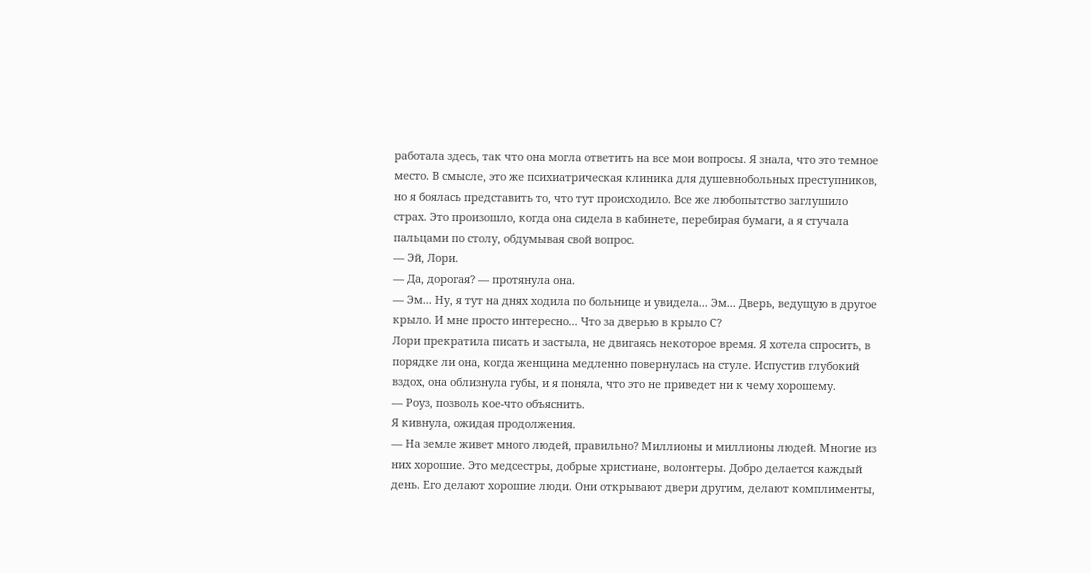работала здесь, так что она могла ответить на все мои вопросы. Я знала, что это темное место. В смысле, это же психиатрическая клиника для душевнобольных преступников, но я боялась представить то, что тут происходило. Все же любопытство заглушило страх. Это произошло, когда она сидела в кабинете, перебирая бумаги, а я стучала пальцами по столу, обдумывая свой вопрос.
— Эй, Лори.
— Да, дорогая? — протянула она.
— Эм... Ну, я тут на днях ходила по больнице и увидела... Эм... Дверь, ведущую в другое крыло. И мне просто интересно... Что за дверью в крыло С?
Лори прекратила писать и застыла, не двигаясь некоторое время. Я хотела спросить, в порядке ли она, когда женщина медленно повернулась на стуле. Испустив глубокий вздох, она облизнула губы, и я поняла, что это не приведет ни к чему хорошему.
— Роуз, позволь кое-что объяснить.
Я кивнула, ожидая продолжения.
— На земле живет много людей, правильно? Миллионы и миллионы людей. Многие из них хорошие. Это медсестры, добрые христиане, волонтеры. Добро делается каждый день. Его делают хорошие люди. Они открывают двери другим, делают комплименты,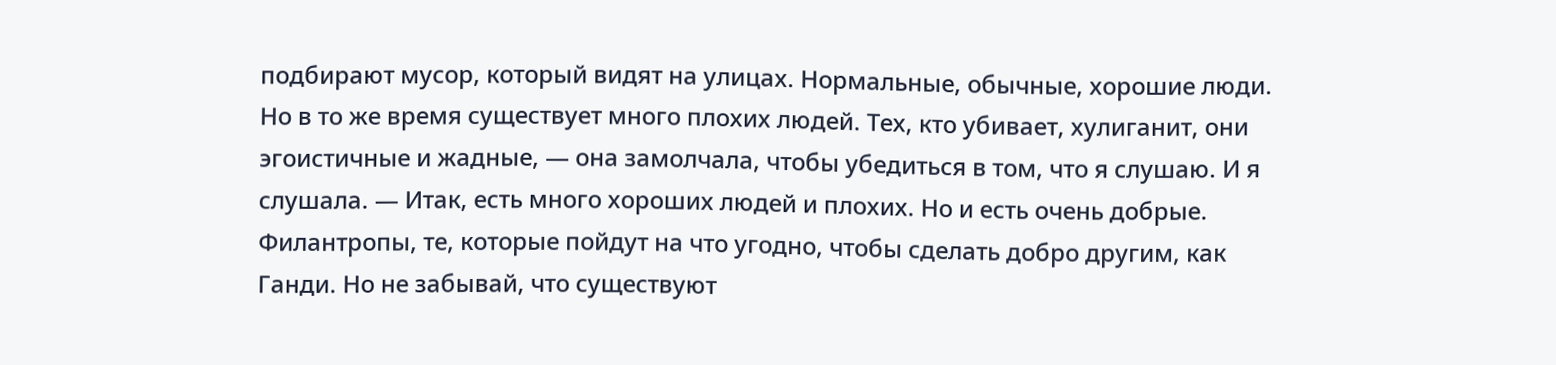подбирают мусор, который видят на улицах. Нормальные, обычные, хорошие люди. Но в то же время существует много плохих людей. Тех, кто убивает, хулиганит, они эгоистичные и жадные, — она замолчала, чтобы убедиться в том, что я слушаю. И я слушала. — Итак, есть много хороших людей и плохих. Но и есть очень добрые. Филантропы, те, которые пойдут на что угодно, чтобы сделать добро другим, как Ганди. Но не забывай, что существуют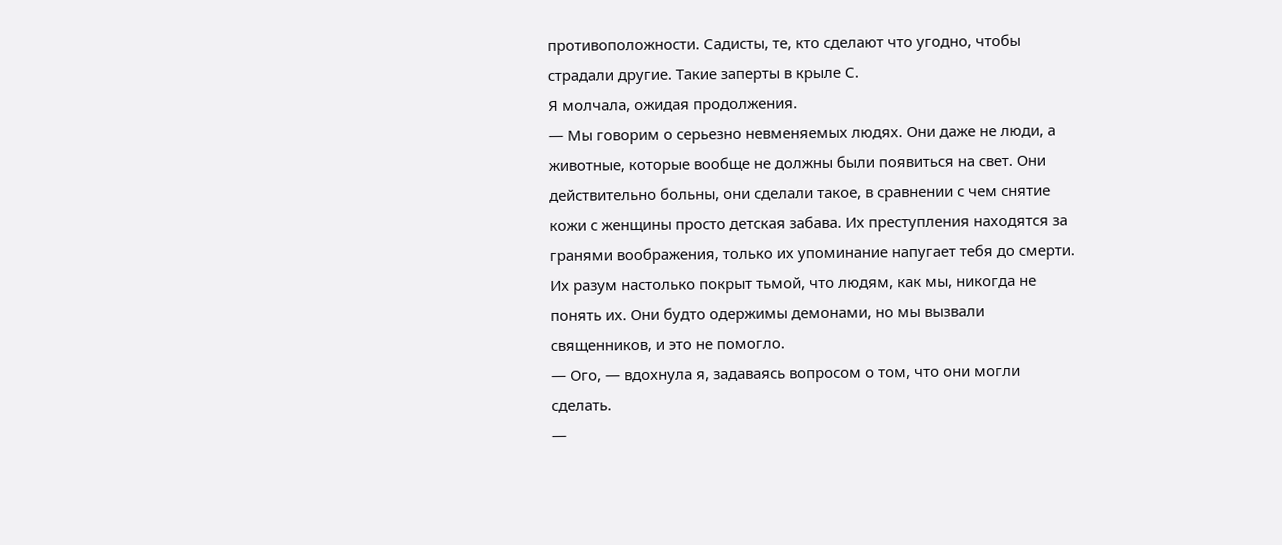противоположности. Садисты, те, кто сделают что угодно, чтобы страдали другие. Такие заперты в крыле С.
Я молчала, ожидая продолжения.
— Мы говорим о серьезно невменяемых людях. Они даже не люди, а животные, которые вообще не должны были появиться на свет. Они действительно больны, они сделали такое, в сравнении с чем снятие кожи с женщины просто детская забава. Их преступления находятся за гранями воображения, только их упоминание напугает тебя до смерти. Их разум настолько покрыт тьмой, что людям, как мы, никогда не понять их. Они будто одержимы демонами, но мы вызвали священников, и это не помогло.
— Ого, — вдохнула я, задаваясь вопросом о том, что они могли сделать.
—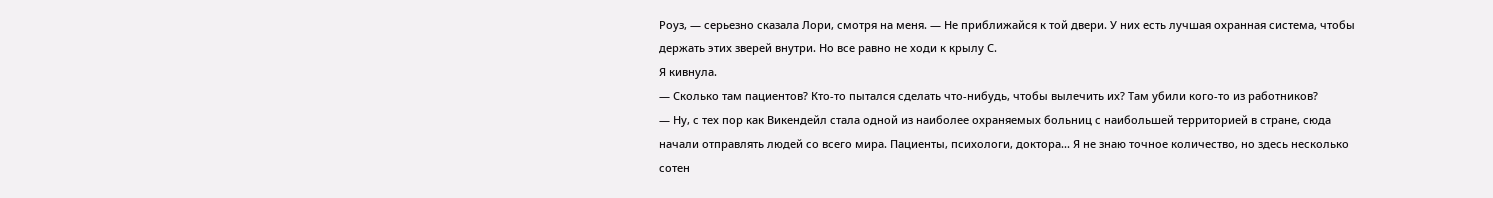Роуз, — серьезно сказала Лори, смотря на меня. — Не приближайся к той двери. У них есть лучшая охранная система, чтобы держать этих зверей внутри. Но все равно не ходи к крылу С.
Я кивнула.
— Сколько там пациентов? Кто-то пытался сделать что-нибудь, чтобы вылечить их? Там убили кого-то из работников?
— Ну, с тех пор как Викендейл стала одной из наиболее охраняемых больниц с наибольшей территорией в стране, сюда начали отправлять людей со всего мира. Пациенты, психологи, доктора... Я не знаю точное количество, но здесь несколько сотен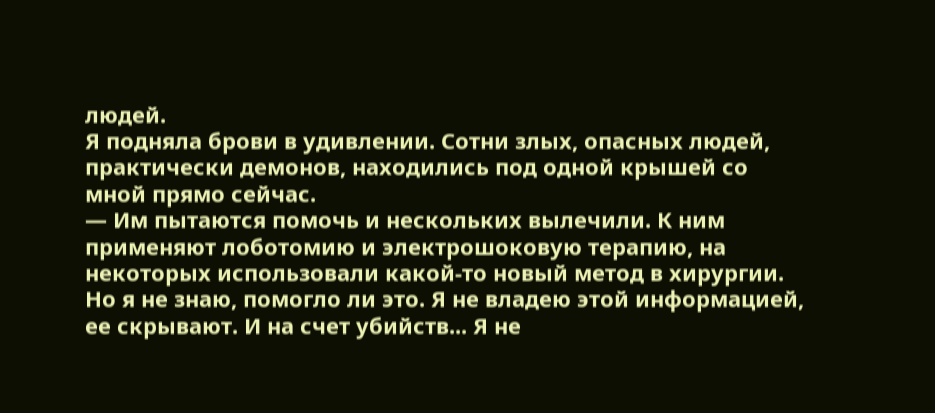людей.
Я подняла брови в удивлении. Сотни злых, опасных людей, практически демонов, находились под одной крышей со мной прямо сейчас.
— Им пытаются помочь и нескольких вылечили. К ним применяют лоботомию и электрошоковую терапию, на некоторых использовали какой-то новый метод в хирургии. Но я не знаю, помогло ли это. Я не владею этой информацией, ее скрывают. И на счет убийств... Я не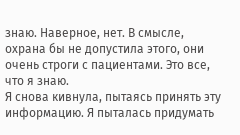знаю. Наверное, нет. В смысле, охрана бы не допустила этого, они очень строги с пациентами. Это все, что я знаю.
Я снова кивнула, пытаясь принять эту информацию. Я пыталась придумать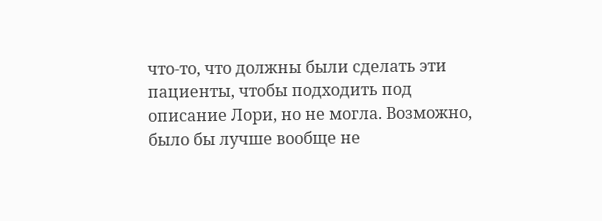что-то, что должны были сделать эти пациенты, чтобы подходить под описание Лори, но не могла. Возможно, было бы лучше вообще не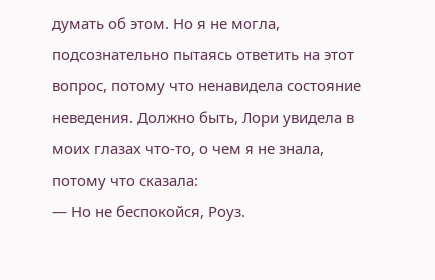думать об этом. Но я не могла, подсознательно пытаясь ответить на этот вопрос, потому что ненавидела состояние неведения. Должно быть, Лори увидела в моих глазах что-то, о чем я не знала, потому что сказала:
— Но не беспокойся, Роуз.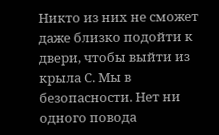Никто из них не сможет даже близко подойти к двери, чтобы выйти из крыла С. Мы в безопасности. Нет ни одного повода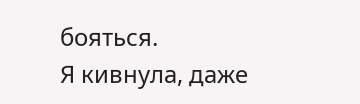бояться.
Я кивнула, даже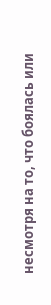несмотря на то, что боялась или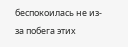беспокоилась не из-за побега этих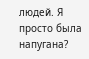людей. Я просто была напугана?